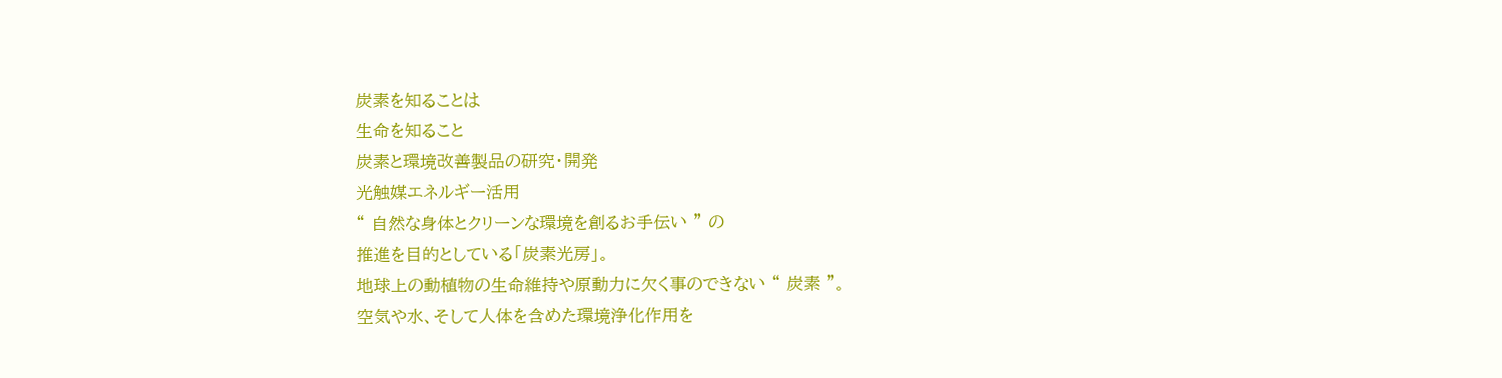炭素を知ることは
生命を知ること
炭素と環境改善製品の研究・開発
光触媒エネルギー活用
“ 自然な身体とクリーンな環境を創るお手伝い ” の
推進を目的としている「炭素光房」。
地球上の動植物の生命維持や原動力に欠く事のできない “ 炭素 ”。
空気や水、そして人体を含めた環境浄化作用を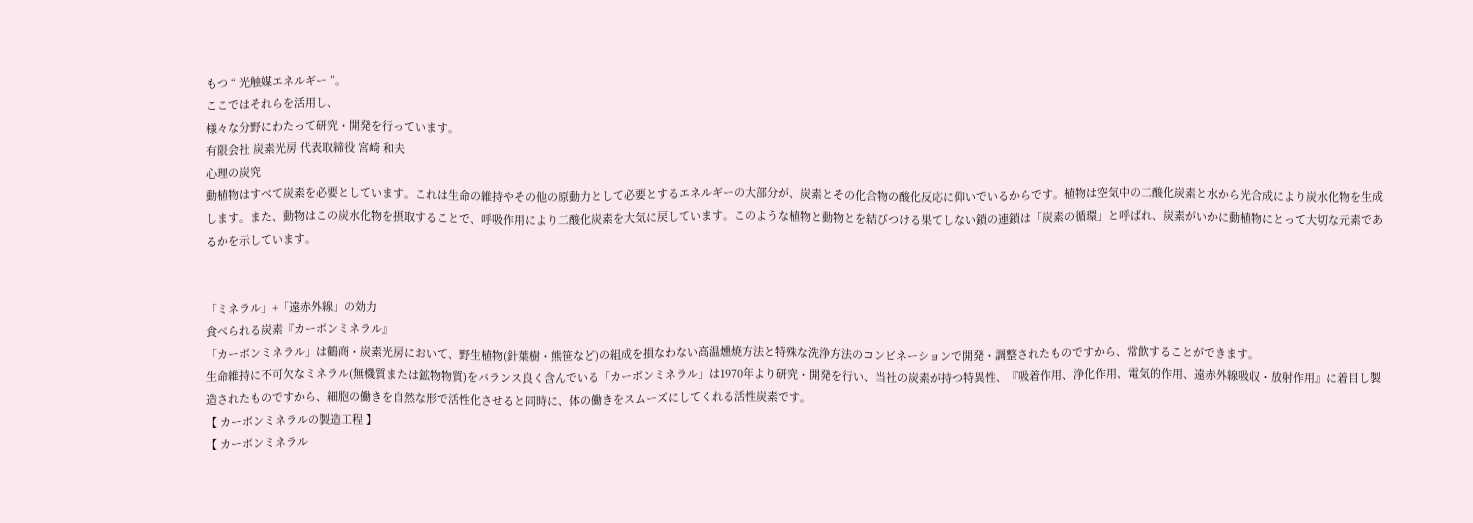もつ “ 光触媒エネルギー ”。
ここではそれらを活用し、
様々な分野にわたって研究・開発を行っています。
有限会社 炭素光房 代表取締役 宮崎 和夫
心理の炭究
動植物はすべて炭素を必要としています。これは生命の維持やその他の原動力として必要とするエネルギーの大部分が、炭素とその化合物の酸化反応に仰いでいるからです。植物は空気中の二酸化炭素と水から光合成により炭水化物を生成します。また、動物はこの炭水化物を摂取することで、呼吸作用により二酸化炭素を大気に戻しています。このような植物と動物とを結びつける果てしない鎖の連鎖は「炭素の循環」と呼ばれ、炭素がいかに動植物にとって大切な元素であるかを示しています。


「ミネラル」+「遠赤外線」の効力
食べられる炭素『カーボンミネラル』
「カーボンミネラル」は鶴商・炭素光房において、野生植物(針葉樹・熊笹など)の組成を損なわない高温燻焼方法と特殊な洗浄方法のコンビネーションで開発・調整されたものですから、常飲することができます。
生命維持に不可欠なミネラル(無機質または鉱物物質)をバランス良く含んでいる「カーボンミネラル」は1970年より研究・開発を行い、当社の炭素が持つ特異性、『吸着作用、浄化作用、電気的作用、遠赤外線吸収・放射作用』に着目し製造されたものですから、細胞の働きを自然な形で活性化させると同時に、体の働きをスムーズにしてくれる活性炭素です。
【 カーボンミネラルの製造工程 】
【 カーボンミネラル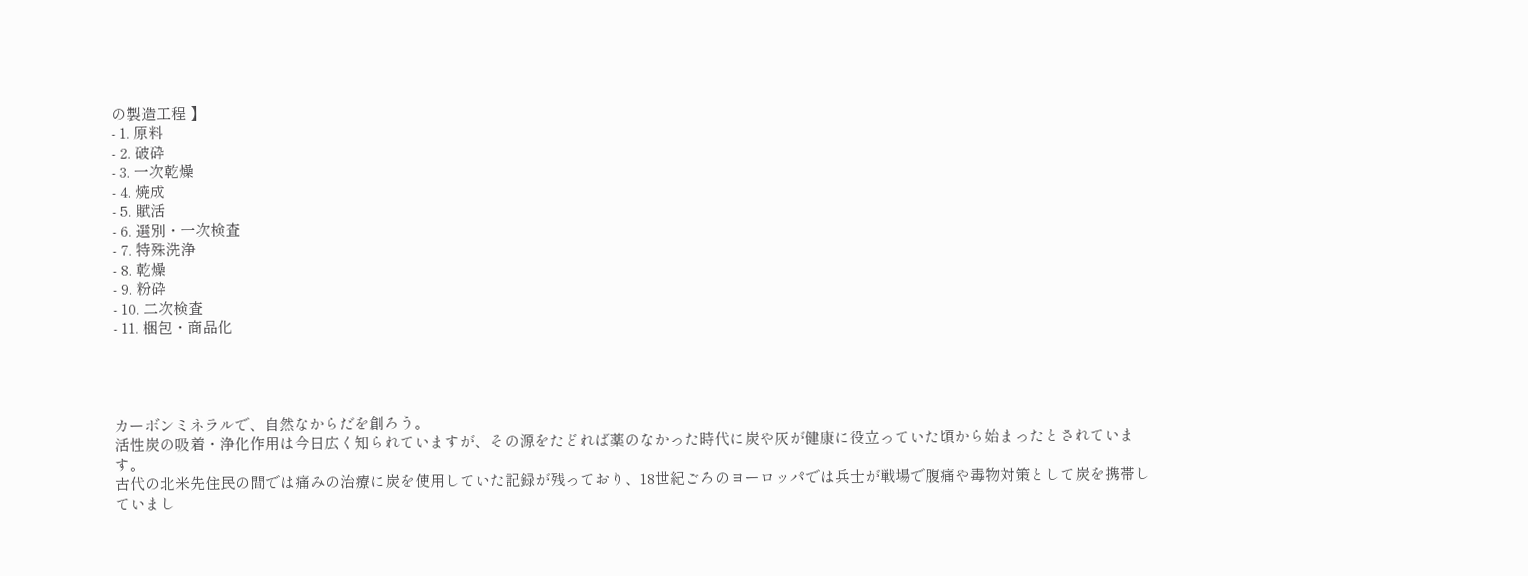の製造工程 】
- 1. 原料
- 2. 破砕
- 3. 一次乾燥
- 4. 焼成
- 5. 賦活
- 6. 選別・一次検査
- 7. 特殊洗浄
- 8. 乾燥
- 9. 粉砕
- 10. 二次検査
- 11. 梱包・商品化




カーボンミネラルで、自然なからだを創ろう。
活性炭の吸着・浄化作用は今日広く知られていますが、その源をたどれば薬のなかった時代に炭や灰が健康に役立っていた頃から始まったとされています。
古代の北米先住民の間では痛みの治療に炭を使用していた記録が残っており、18世紀ごろのヨーロッパでは兵士が戦場で腹痛や毒物対策として炭を携帯していまし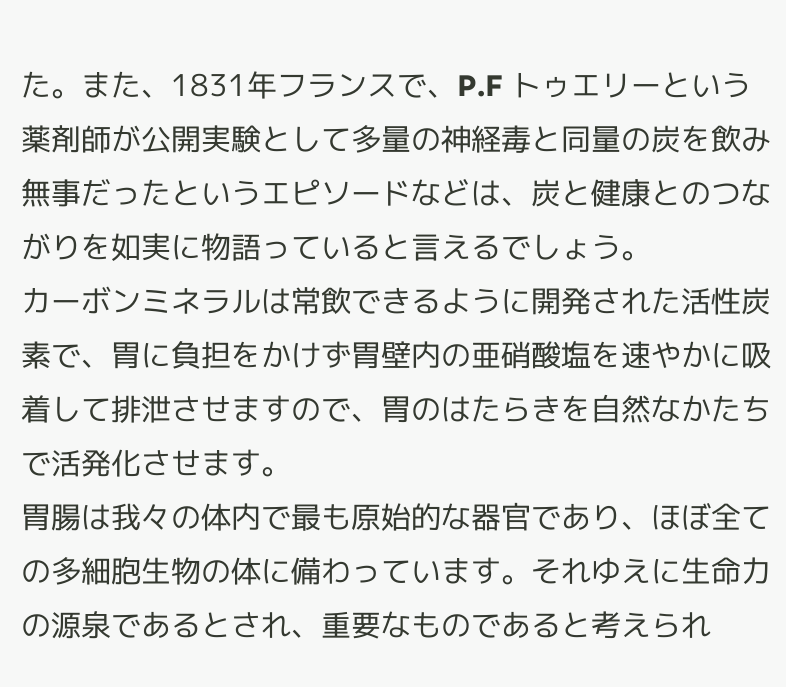た。また、1831年フランスで、P.F トゥエリーという薬剤師が公開実験として多量の神経毒と同量の炭を飲み無事だったというエピソードなどは、炭と健康とのつながりを如実に物語っていると言えるでしょう。
カーボンミネラルは常飲できるように開発された活性炭素で、胃に負担をかけず胃壁内の亜硝酸塩を速やかに吸着して排泄させますので、胃のはたらきを自然なかたちで活発化させます。
胃腸は我々の体内で最も原始的な器官であり、ほぼ全ての多細胞生物の体に備わっています。それゆえに生命力の源泉であるとされ、重要なものであると考えられ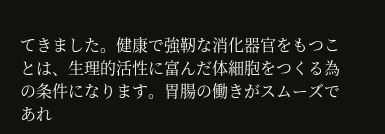てきました。健康で強靭な消化器官をもつことは、生理的活性に富んだ体細胞をつくる為の条件になります。胃腸の働きがスムーズであれ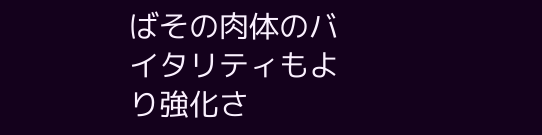ばその肉体のバイタリティもより強化さ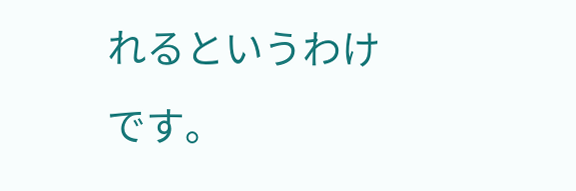れるというわけです。